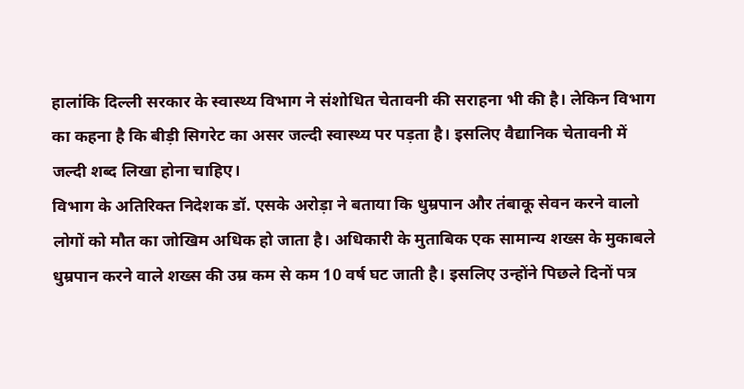हालांकि दिल्ली सरकार के स्वास्थ्य विभाग ने संशोधित चेतावनी की सराहना भी की है। लेकिन विभाग का कहना है कि बीड़ी सिगरेट का असर जल्दी स्वास्थ्य पर पड़ता है। इसलिए वैद्यानिक चेतावनी में जल्दी शब्द लिखा होना चाहिए।
विभाग के अतिरिक्त निदेशक डॉ. एसके अरोड़ा ने बताया कि धुम्रपान और तंबाकू सेवन करने वालो लोगों को मौत का जोखिम अधिक हो जाता है। अधिकारी के मुताबिक एक सामान्य शख्स के मुकाबले धुम्रपान करने वाले शख्स की उम्र कम से कम 10 वर्ष घट जाती है। इसलिए उन्होंने पिछले दिनों पत्र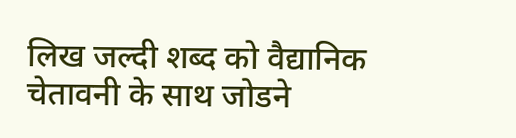लिख जल्दी शब्द को वैद्यानिक चेतावनी के साथ जोडने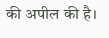की अपील की है।